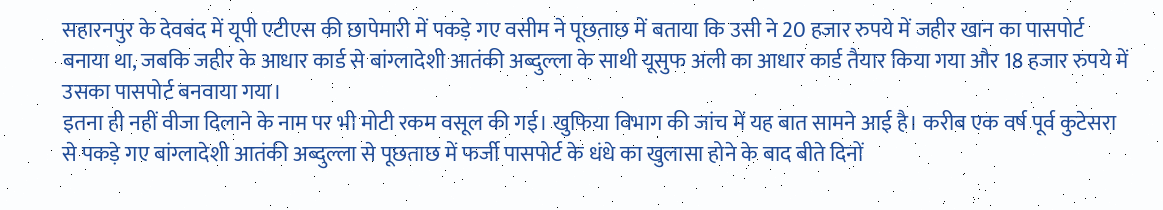सहारनपुर के देवबंद में यूपी एटीएस की छापेमारी में पकड़े गए वसीम ने पूछताछ में बताया कि उसी ने 20 हजार रुपये में जहीर खान का पासपोर्ट बनाया था, जबकि जहीर के आधार कार्ड से बांग्लादेशी आतंकी अब्दुल्ला के साथी यूसुफ अली का आधार कार्ड तैयार किया गया और 18 हजार रुपये में उसका पासपोर्ट बनवाया गया।
इतना ही नहीं वीजा दिलाने के नाम पर भी मोटी रकम वसूल की गई। खुफिया विभाग की जांच में यह बात सामने आई है। करीब एक वर्ष पूर्व कुटेसरा से पकड़े गए बांग्लादेशी आतंकी अब्दुल्ला से पूछताछ में फर्जी पासपोर्ट के धंधे का खुलासा होने के बाद बीते दिनों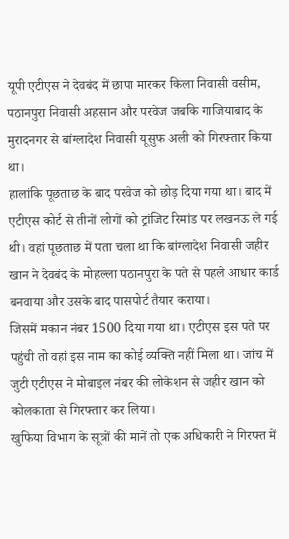यूपी एटीएस ने देवबंद में छापा मारकर किला निवासी वसीम, पठानपुरा निवासी अहसान और परवेज जबकि गाजियाबाद के मुरादनगर से बांग्लादेश निवासी यूसुफ अली को गिरफ्तार किया था।
हालांकि पूछताछ के बाद परवेज को छोड़ दिया गया था। बाद में एटीएस कोर्ट से तीनों लोगों को ट्रांजिट रिमांड पर लखनऊ ले गई थी। वहां पूछताछ में पता चला था कि बांग्लादेश निवासी जहीर खान ने देवबंद के मोहल्ला पठानपुरा के पते से पहले आधार कार्ड बनवाया और उसके बाद पासपोर्ट तैयार कराया।
जिसमें मकान नंबर 1500 दिया गया था। एटीएस इस पते पर पहुंची तो वहां इस नाम का कोई व्यक्ति नहीं मिला था। जांच में जुटी एटीएस ने मोबाइल नंबर की लोकेशन से जहीर खान को कोलकाता से गिरफ्तार कर लिया।
खुफिया विभाग के सूत्रों की मानें तो एक अधिकारी ने गिरफ्त में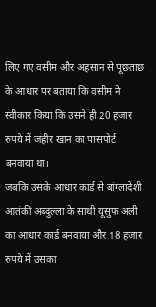लिए गए वसीम और अहसान से पूछताछ के आधार पर बताया कि वसीम ने स्वीकार किया कि उसने ही 20 हजार रुपये में जहीर खान का पासपोर्ट बनवाया था।
जबकि उसके आधार कार्ड से बांग्लादेशी आतंकी अब्दुल्ला के साथी यूसुफ अली का आधार कार्ड बनवाया और 18 हजार रुपये में उसका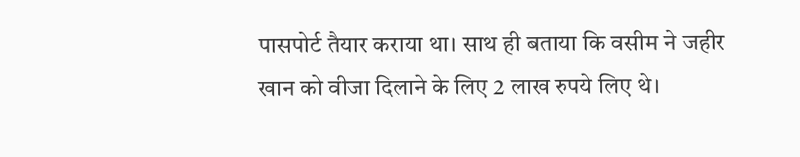पासपोर्ट तैयार कराया था। साथ ही बताया कि वसीम ने जहीर खान को वीजा दिलाने के लिए 2 लाख रुपये लिए थे।